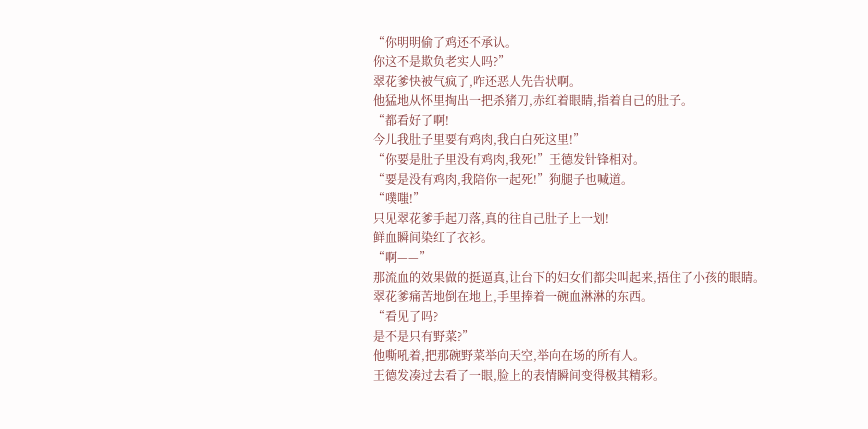“你明明偷了鸡还不承认。
你这不是欺负老实人吗?”
翠花爹快被气疯了,咋还恶人先告状啊。
他猛地从怀里掏出一把杀猪刀,赤红着眼睛,指着自己的肚子。
“都看好了啊!
今儿我肚子里要有鸡肉,我白白死这里!”
“你要是肚子里没有鸡肉,我死!”王德发针锋相对。
“要是没有鸡肉,我陪你一起死!”狗腿子也喊道。
“噗嗤!”
只见翠花爹手起刀落,真的往自己肚子上一划!
鲜血瞬间染红了衣衫。
“啊——”
那流血的效果做的挺逼真,让台下的妇女们都尖叫起来,捂住了小孩的眼睛。
翠花爹痛苦地倒在地上,手里捧着一碗血淋淋的东西。
“看见了吗?
是不是只有野菜?”
他嘶吼着,把那碗野菜举向天空,举向在场的所有人。
王德发凑过去看了一眼,脸上的表情瞬间变得极其精彩。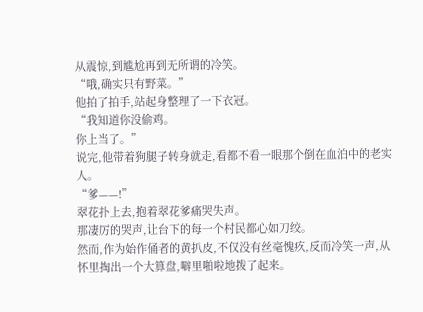从震惊,到尴尬再到无所谓的冷笑。
“哦,确实只有野菜。”
他拍了拍手,站起身整理了一下衣冠。
“我知道你没偷鸡。
你上当了。”
说完,他带着狗腿子转身就走,看都不看一眼那个倒在血泊中的老实人。
“爹——!”
翠花扑上去,抱着翠花爹痛哭失声。
那凄厉的哭声,让台下的每一个村民都心如刀绞。
然而,作为始作俑者的黄扒皮,不仅没有丝毫愧疚,反而冷笑一声,从怀里掏出一个大算盘,噼里啪啦地拨了起来。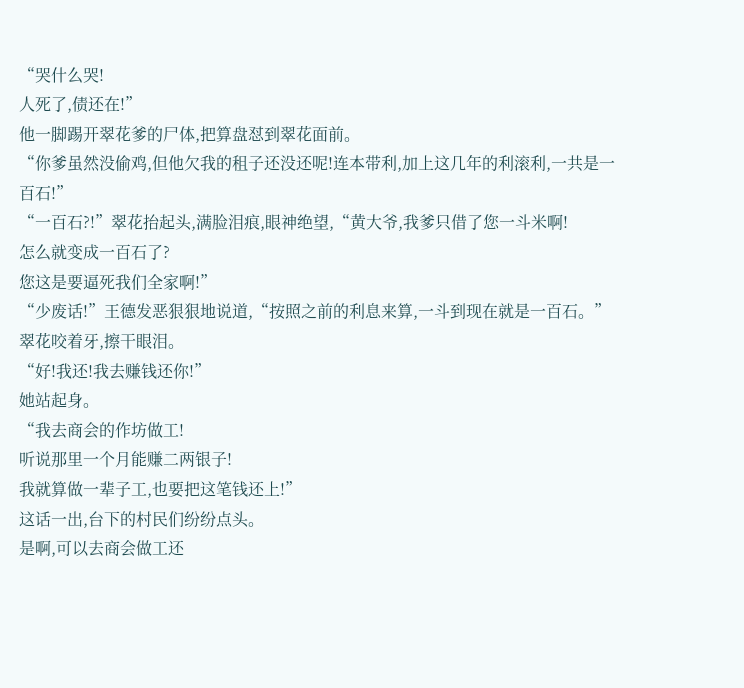“哭什么哭!
人死了,债还在!”
他一脚踢开翠花爹的尸体,把算盘怼到翠花面前。
“你爹虽然没偷鸡,但他欠我的租子还没还呢!连本带利,加上这几年的利滚利,一共是一百石!”
“一百石?!”翠花抬起头,满脸泪痕,眼神绝望,“黄大爷,我爹只借了您一斗米啊!
怎么就变成一百石了?
您这是要逼死我们全家啊!”
“少废话!”王德发恶狠狠地说道,“按照之前的利息来算,一斗到现在就是一百石。”
翠花咬着牙,擦干眼泪。
“好!我还!我去赚钱还你!”
她站起身。
“我去商会的作坊做工!
听说那里一个月能赚二两银子!
我就算做一辈子工,也要把这笔钱还上!”
这话一出,台下的村民们纷纷点头。
是啊,可以去商会做工还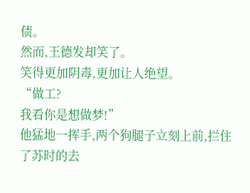债。
然而,王德发却笑了。
笑得更加阴毒,更加让人绝望。
“做工?
我看你是想做梦!”
他猛地一挥手,两个狗腿子立刻上前,拦住了苏时的去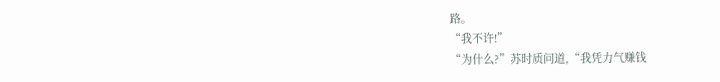路。
“我不许!”
“为什么?”苏时质问道,“我凭力气赚钱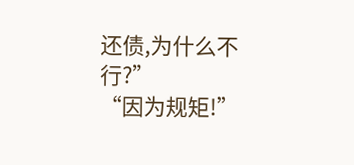还债,为什么不行?”
“因为规矩!”